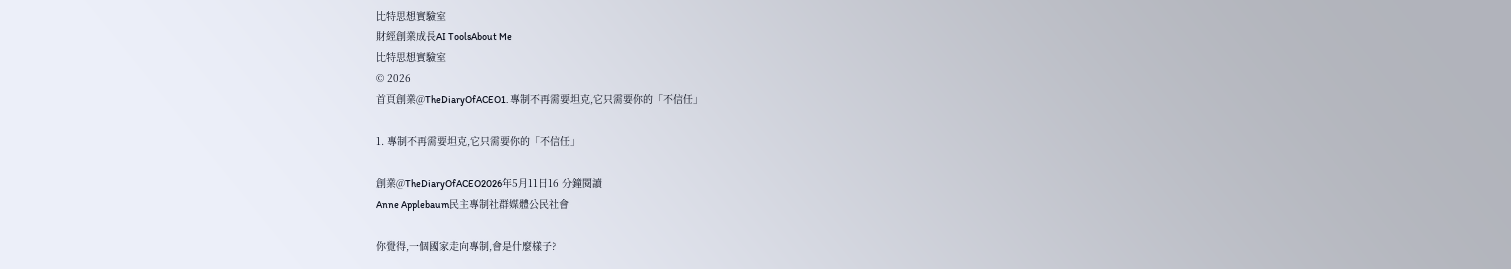比特思想實驗室
財經創業成長AI ToolsAbout Me
比特思想實驗室
© 2026
首頁創業@TheDiaryOfACEO1. 專制不再需要坦克,它只需要你的「不信任」

1. 專制不再需要坦克,它只需要你的「不信任」

創業@TheDiaryOfACEO2026年5月11日16 分鐘閱讀
Anne Applebaum民主專制社群媒體公民社會

你覺得,一個國家走向專制,會是什麼樣子?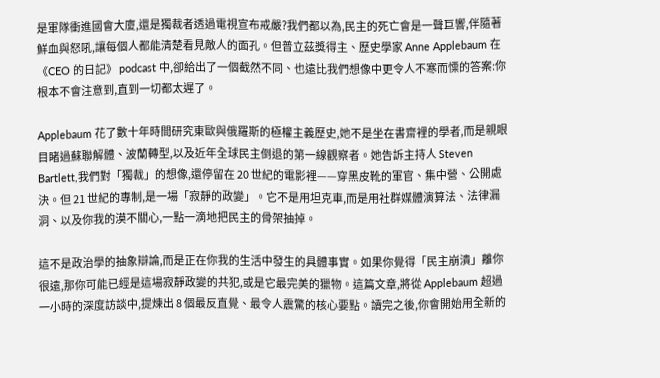是軍隊衝進國會大廈,還是獨裁者透過電視宣布戒嚴?我們都以為,民主的死亡會是一聲巨響,伴隨著鮮血與怒吼,讓每個人都能清楚看見敵人的面孔。但普立茲獎得主、歷史學家 Anne Applebaum 在《CEO 的日記》 podcast 中,卻給出了一個截然不同、也遠比我們想像中更令人不寒而慄的答案:你根本不會注意到,直到一切都太遲了。

Applebaum 花了數十年時間研究東歐與俄羅斯的極權主義歷史,她不是坐在書齋裡的學者,而是親眼目睹過蘇聯解體、波蘭轉型,以及近年全球民主倒退的第一線觀察者。她告訴主持人 Steven Bartlett,我們對「獨裁」的想像,還停留在 20 世紀的電影裡——穿黑皮靴的軍官、集中營、公開處決。但 21 世紀的專制,是一場「寂靜的政變」。它不是用坦克車,而是用社群媒體演算法、法律漏洞、以及你我的漠不關心,一點一滴地把民主的骨架抽掉。

這不是政治學的抽象辯論,而是正在你我的生活中發生的具體事實。如果你覺得「民主崩潰」離你很遠,那你可能已經是這場寂靜政變的共犯,或是它最完美的獵物。這篇文章,將從 Applebaum 超過一小時的深度訪談中,提煉出 8 個最反直覺、最令人震驚的核心要點。讀完之後,你會開始用全新的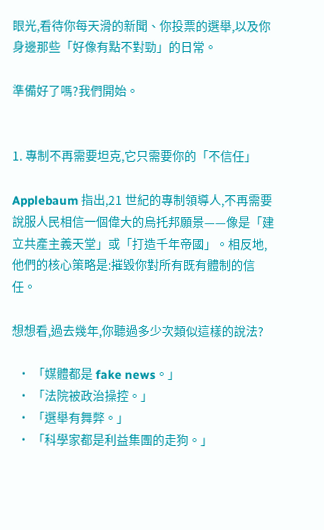眼光,看待你每天滑的新聞、你投票的選舉,以及你身邊那些「好像有點不對勁」的日常。

準備好了嗎?我們開始。


1. 專制不再需要坦克,它只需要你的「不信任」

Applebaum 指出,21 世紀的專制領導人,不再需要說服人民相信一個偉大的烏托邦願景——像是「建立共產主義天堂」或「打造千年帝國」。相反地,他們的核心策略是:摧毀你對所有既有體制的信任。

想想看,過去幾年,你聽過多少次類似這樣的說法?

  • 「媒體都是 fake news。」
  • 「法院被政治操控。」
  • 「選舉有舞弊。」
  • 「科學家都是利益集團的走狗。」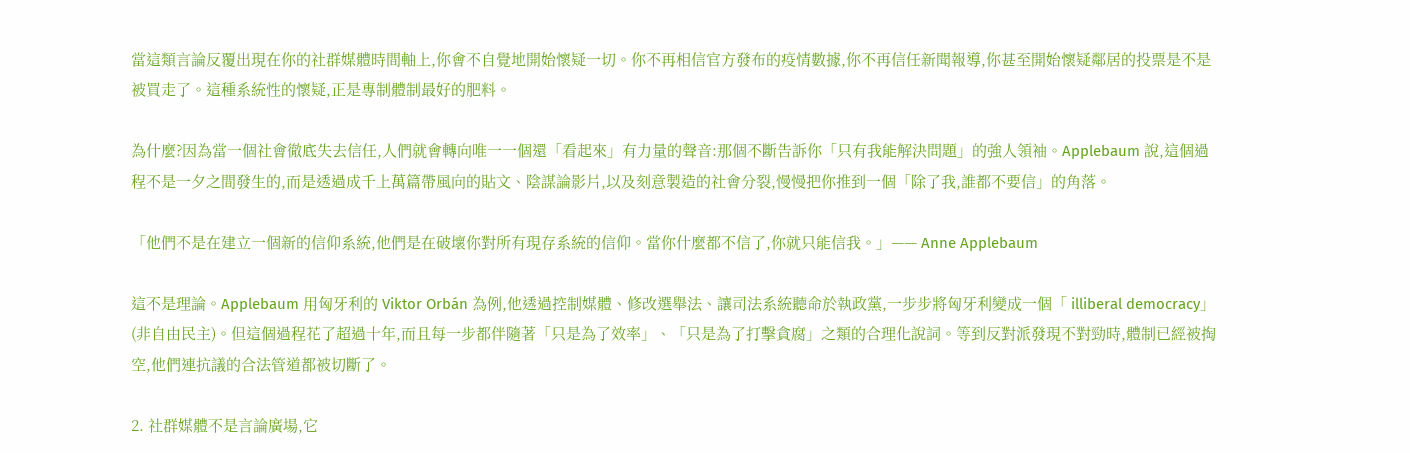當這類言論反覆出現在你的社群媒體時間軸上,你會不自覺地開始懷疑一切。你不再相信官方發布的疫情數據,你不再信任新聞報導,你甚至開始懷疑鄰居的投票是不是被買走了。這種系統性的懷疑,正是專制體制最好的肥料。

為什麼?因為當一個社會徹底失去信任,人們就會轉向唯一一個還「看起來」有力量的聲音:那個不斷告訴你「只有我能解決問題」的強人領袖。Applebaum 說,這個過程不是一夕之間發生的,而是透過成千上萬篇帶風向的貼文、陰謀論影片,以及刻意製造的社會分裂,慢慢把你推到一個「除了我,誰都不要信」的角落。

「他們不是在建立一個新的信仰系統,他們是在破壞你對所有現存系統的信仰。當你什麼都不信了,你就只能信我。」—— Anne Applebaum

這不是理論。Applebaum 用匈牙利的 Viktor Orbán 為例,他透過控制媒體、修改選舉法、讓司法系統聽命於執政黨,一步步將匈牙利變成一個「 illiberal democracy」(非自由民主)。但這個過程花了超過十年,而且每一步都伴隨著「只是為了效率」、「只是為了打擊貪腐」之類的合理化說詞。等到反對派發現不對勁時,體制已經被掏空,他們連抗議的合法管道都被切斷了。

2. 社群媒體不是言論廣場,它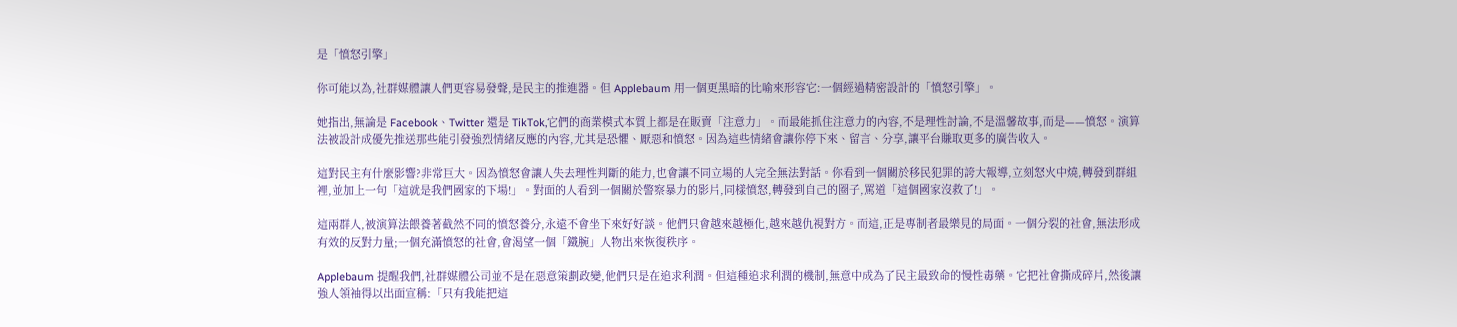是「憤怒引擎」

你可能以為,社群媒體讓人們更容易發聲,是民主的推進器。但 Applebaum 用一個更黑暗的比喻來形容它:一個經過精密設計的「憤怒引擎」。

她指出,無論是 Facebook、Twitter 還是 TikTok,它們的商業模式本質上都是在販賣「注意力」。而最能抓住注意力的內容,不是理性討論,不是溫馨故事,而是——憤怒。演算法被設計成優先推送那些能引發強烈情緒反應的內容,尤其是恐懼、厭惡和憤怒。因為這些情緒會讓你停下來、留言、分享,讓平台賺取更多的廣告收入。

這對民主有什麼影響?非常巨大。因為憤怒會讓人失去理性判斷的能力,也會讓不同立場的人完全無法對話。你看到一個關於移民犯罪的誇大報導,立刻怒火中燒,轉發到群組裡,並加上一句「這就是我們國家的下場!」。對面的人看到一個關於警察暴力的影片,同樣憤怒,轉發到自己的圈子,罵道「這個國家沒救了!」。

這兩群人,被演算法餵養著截然不同的憤怒養分,永遠不會坐下來好好談。他們只會越來越極化,越來越仇視對方。而這,正是專制者最樂見的局面。一個分裂的社會,無法形成有效的反對力量;一個充滿憤怒的社會,會渴望一個「鐵腕」人物出來恢復秩序。

Applebaum 提醒我們,社群媒體公司並不是在惡意策劃政變,他們只是在追求利潤。但這種追求利潤的機制,無意中成為了民主最致命的慢性毒藥。它把社會撕成碎片,然後讓強人領袖得以出面宣稱:「只有我能把這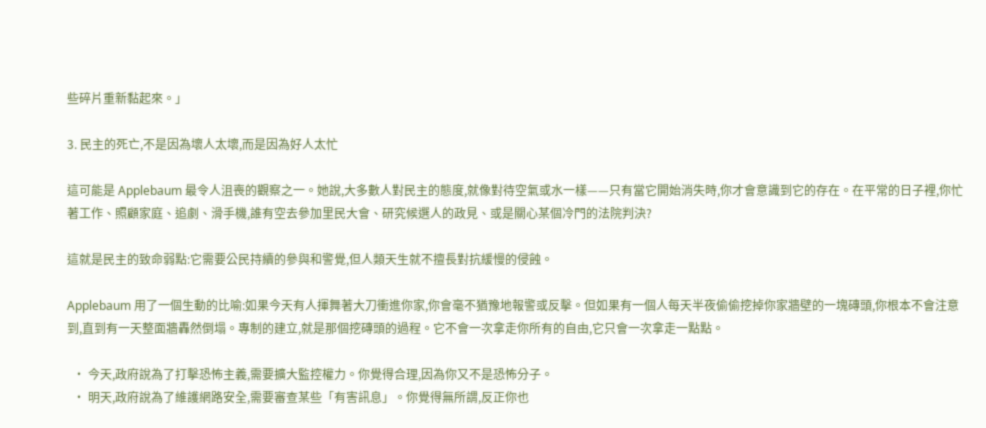些碎片重新黏起來。」

3. 民主的死亡,不是因為壞人太壞,而是因為好人太忙

這可能是 Applebaum 最令人沮喪的觀察之一。她說,大多數人對民主的態度,就像對待空氣或水一樣——只有當它開始消失時,你才會意識到它的存在。在平常的日子裡,你忙著工作、照顧家庭、追劇、滑手機,誰有空去參加里民大會、研究候選人的政見、或是關心某個冷門的法院判決?

這就是民主的致命弱點:它需要公民持續的參與和警覺,但人類天生就不擅長對抗緩慢的侵蝕。

Applebaum 用了一個生動的比喻:如果今天有人揮舞著大刀衝進你家,你會毫不猶豫地報警或反擊。但如果有一個人每天半夜偷偷挖掉你家牆壁的一塊磚頭,你根本不會注意到,直到有一天整面牆轟然倒塌。專制的建立,就是那個挖磚頭的過程。它不會一次拿走你所有的自由,它只會一次拿走一點點。

  • 今天,政府說為了打擊恐怖主義,需要擴大監控權力。你覺得合理,因為你又不是恐怖分子。
  • 明天,政府說為了維護網路安全,需要審查某些「有害訊息」。你覺得無所謂,反正你也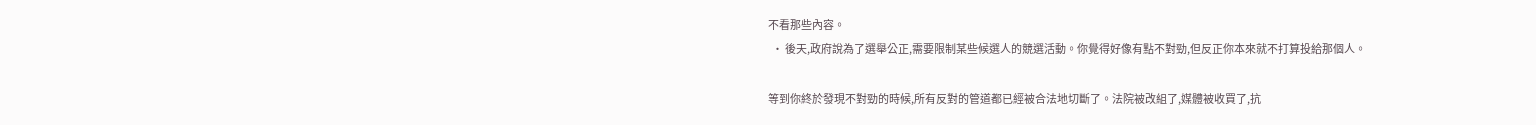不看那些內容。
  • 後天,政府說為了選舉公正,需要限制某些候選人的競選活動。你覺得好像有點不對勁,但反正你本來就不打算投給那個人。

等到你終於發現不對勁的時候,所有反對的管道都已經被合法地切斷了。法院被改組了,媒體被收買了,抗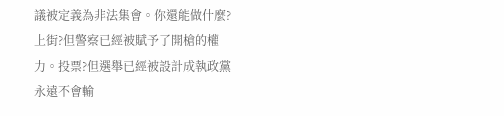議被定義為非法集會。你還能做什麼?上街?但警察已經被賦予了開槍的權力。投票?但選舉已經被設計成執政黨永遠不會輸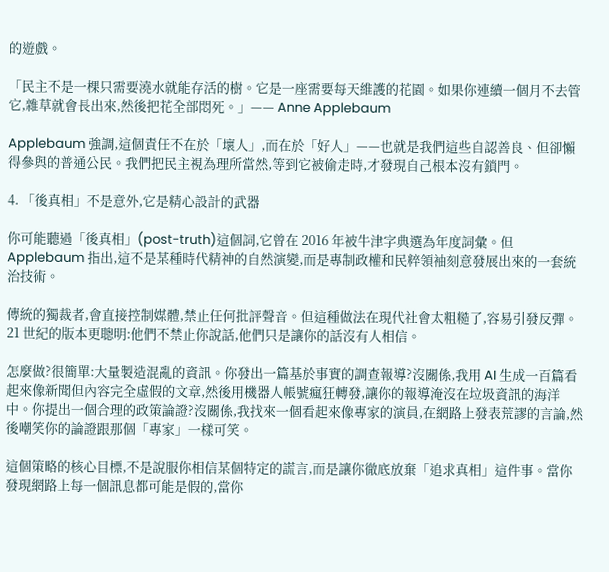的遊戲。

「民主不是一棵只需要澆水就能存活的樹。它是一座需要每天維護的花園。如果你連續一個月不去管它,雜草就會長出來,然後把花全部悶死。」—— Anne Applebaum

Applebaum 強調,這個責任不在於「壞人」,而在於「好人」——也就是我們這些自認善良、但卻懶得參與的普通公民。我們把民主視為理所當然,等到它被偷走時,才發現自己根本沒有鎖門。

4. 「後真相」不是意外,它是精心設計的武器

你可能聽過「後真相」(post-truth)這個詞,它曾在 2016 年被牛津字典選為年度詞彙。但 Applebaum 指出,這不是某種時代精神的自然演變,而是專制政權和民粹領袖刻意發展出來的一套統治技術。

傳統的獨裁者,會直接控制媒體,禁止任何批評聲音。但這種做法在現代社會太粗糙了,容易引發反彈。21 世紀的版本更聰明:他們不禁止你說話,他們只是讓你的話沒有人相信。

怎麼做?很簡單:大量製造混亂的資訊。你發出一篇基於事實的調查報導?沒關係,我用 AI 生成一百篇看起來像新聞但內容完全虛假的文章,然後用機器人帳號瘋狂轉發,讓你的報導淹沒在垃圾資訊的海洋中。你提出一個合理的政策論證?沒關係,我找來一個看起來像專家的演員,在網路上發表荒謬的言論,然後嘲笑你的論證跟那個「專家」一樣可笑。

這個策略的核心目標,不是說服你相信某個特定的謊言,而是讓你徹底放棄「追求真相」這件事。當你發現網路上每一個訊息都可能是假的,當你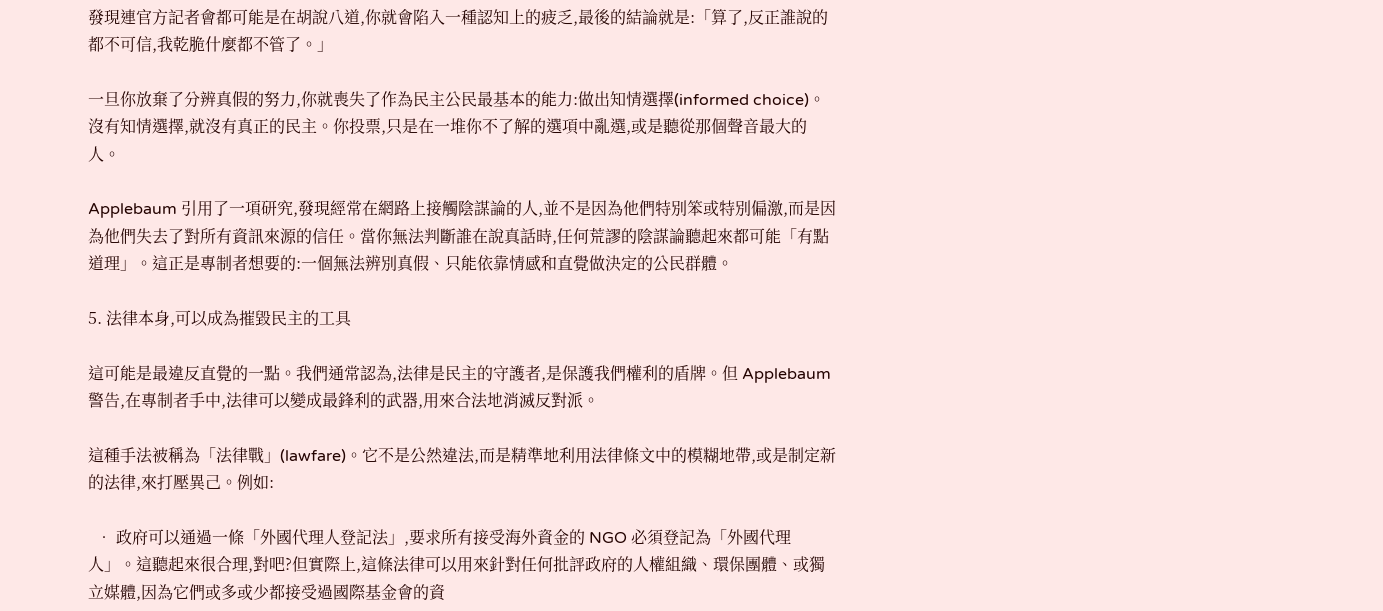發現連官方記者會都可能是在胡說八道,你就會陷入一種認知上的疲乏,最後的結論就是:「算了,反正誰說的都不可信,我乾脆什麼都不管了。」

一旦你放棄了分辨真假的努力,你就喪失了作為民主公民最基本的能力:做出知情選擇(informed choice)。沒有知情選擇,就沒有真正的民主。你投票,只是在一堆你不了解的選項中亂選,或是聽從那個聲音最大的人。

Applebaum 引用了一項研究,發現經常在網路上接觸陰謀論的人,並不是因為他們特別笨或特別偏激,而是因為他們失去了對所有資訊來源的信任。當你無法判斷誰在說真話時,任何荒謬的陰謀論聽起來都可能「有點道理」。這正是專制者想要的:一個無法辨別真假、只能依靠情感和直覺做決定的公民群體。

5. 法律本身,可以成為摧毀民主的工具

這可能是最違反直覺的一點。我們通常認為,法律是民主的守護者,是保護我們權利的盾牌。但 Applebaum 警告,在專制者手中,法律可以變成最鋒利的武器,用來合法地消滅反對派。

這種手法被稱為「法律戰」(lawfare)。它不是公然違法,而是精準地利用法律條文中的模糊地帶,或是制定新的法律,來打壓異己。例如:

  • 政府可以通過一條「外國代理人登記法」,要求所有接受海外資金的 NGO 必須登記為「外國代理人」。這聽起來很合理,對吧?但實際上,這條法律可以用來針對任何批評政府的人權組織、環保團體、或獨立媒體,因為它們或多或少都接受過國際基金會的資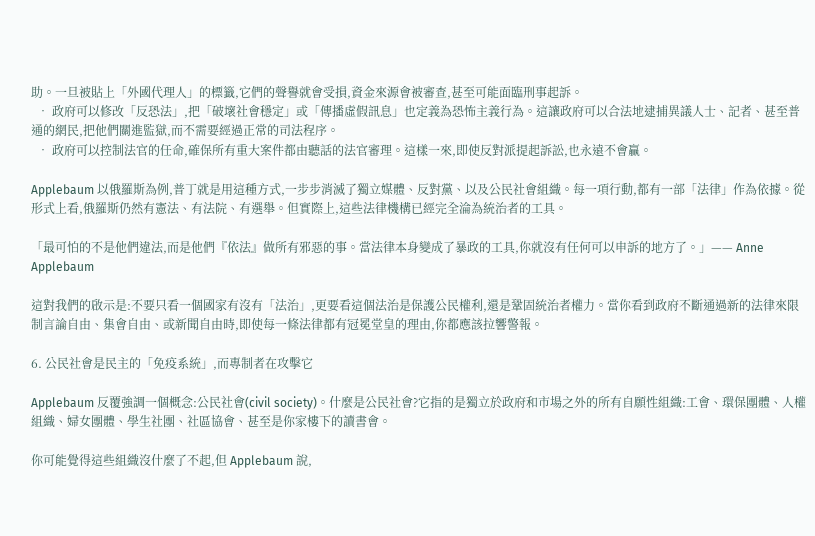助。一旦被貼上「外國代理人」的標籤,它們的聲譽就會受損,資金來源會被審查,甚至可能面臨刑事起訴。
  • 政府可以修改「反恐法」,把「破壞社會穩定」或「傳播虛假訊息」也定義為恐怖主義行為。這讓政府可以合法地逮捕異議人士、記者、甚至普通的網民,把他們關進監獄,而不需要經過正常的司法程序。
  • 政府可以控制法官的任命,確保所有重大案件都由聽話的法官審理。這樣一來,即使反對派提起訴訟,也永遠不會贏。

Applebaum 以俄羅斯為例,普丁就是用這種方式,一步步消滅了獨立媒體、反對黨、以及公民社會組織。每一項行動,都有一部「法律」作為依據。從形式上看,俄羅斯仍然有憲法、有法院、有選舉。但實際上,這些法律機構已經完全淪為統治者的工具。

「最可怕的不是他們違法,而是他們『依法』做所有邪惡的事。當法律本身變成了暴政的工具,你就沒有任何可以申訴的地方了。」—— Anne Applebaum

這對我們的啟示是:不要只看一個國家有沒有「法治」,更要看這個法治是保護公民權利,還是鞏固統治者權力。當你看到政府不斷通過新的法律來限制言論自由、集會自由、或新聞自由時,即使每一條法律都有冠冕堂皇的理由,你都應該拉響警報。

6. 公民社會是民主的「免疫系統」,而專制者在攻擊它

Applebaum 反覆強調一個概念:公民社會(civil society)。什麼是公民社會?它指的是獨立於政府和市場之外的所有自願性組織:工會、環保團體、人權組織、婦女團體、學生社團、社區協會、甚至是你家樓下的讀書會。

你可能覺得這些組織沒什麼了不起,但 Applebaum 說,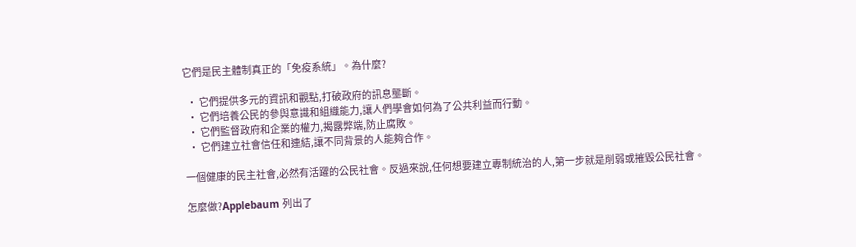它們是民主體制真正的「免疫系統」。為什麼?

  • 它們提供多元的資訊和觀點,打破政府的訊息壟斷。
  • 它們培養公民的參與意識和組織能力,讓人們學會如何為了公共利益而行動。
  • 它們監督政府和企業的權力,揭露弊端,防止腐敗。
  • 它們建立社會信任和連結,讓不同背景的人能夠合作。

一個健康的民主社會,必然有活躍的公民社會。反過來說,任何想要建立專制統治的人,第一步就是削弱或摧毀公民社會。

怎麼做?Applebaum 列出了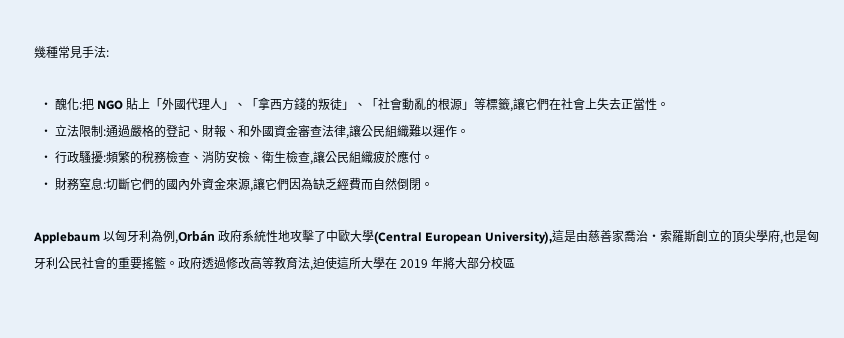幾種常見手法:

  • 醜化:把 NGO 貼上「外國代理人」、「拿西方錢的叛徒」、「社會動亂的根源」等標籤,讓它們在社會上失去正當性。
  • 立法限制:通過嚴格的登記、財報、和外國資金審查法律,讓公民組織難以運作。
  • 行政騷擾:頻繁的稅務檢查、消防安檢、衛生檢查,讓公民組織疲於應付。
  • 財務窒息:切斷它們的國內外資金來源,讓它們因為缺乏經費而自然倒閉。

Applebaum 以匈牙利為例,Orbán 政府系統性地攻擊了中歐大學(Central European University),這是由慈善家喬治·索羅斯創立的頂尖學府,也是匈牙利公民社會的重要搖籃。政府透過修改高等教育法,迫使這所大學在 2019 年將大部分校區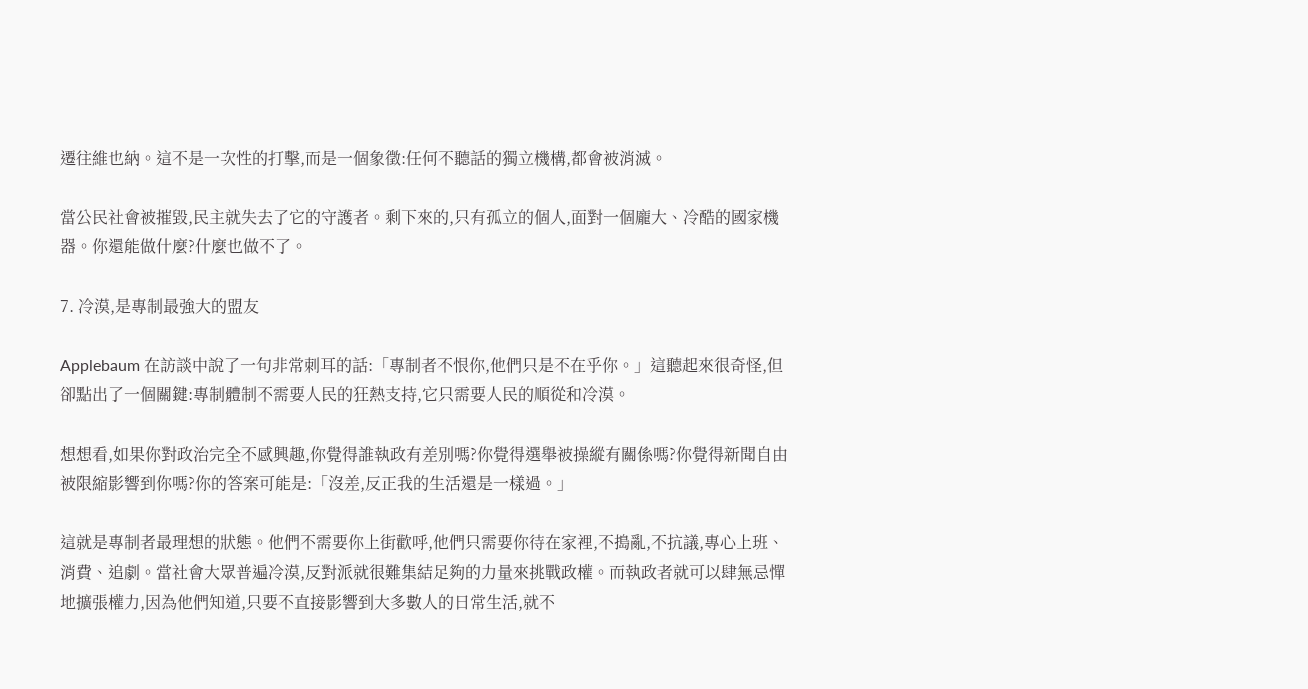遷往維也納。這不是一次性的打擊,而是一個象徵:任何不聽話的獨立機構,都會被消滅。

當公民社會被摧毀,民主就失去了它的守護者。剩下來的,只有孤立的個人,面對一個龐大、冷酷的國家機器。你還能做什麼?什麼也做不了。

7. 冷漠,是專制最強大的盟友

Applebaum 在訪談中說了一句非常刺耳的話:「專制者不恨你,他們只是不在乎你。」這聽起來很奇怪,但卻點出了一個關鍵:專制體制不需要人民的狂熱支持,它只需要人民的順從和冷漠。

想想看,如果你對政治完全不感興趣,你覺得誰執政有差別嗎?你覺得選舉被操縱有關係嗎?你覺得新聞自由被限縮影響到你嗎?你的答案可能是:「沒差,反正我的生活還是一樣過。」

這就是專制者最理想的狀態。他們不需要你上街歡呼,他們只需要你待在家裡,不搗亂,不抗議,專心上班、消費、追劇。當社會大眾普遍冷漠,反對派就很難集結足夠的力量來挑戰政權。而執政者就可以肆無忌憚地擴張權力,因為他們知道,只要不直接影響到大多數人的日常生活,就不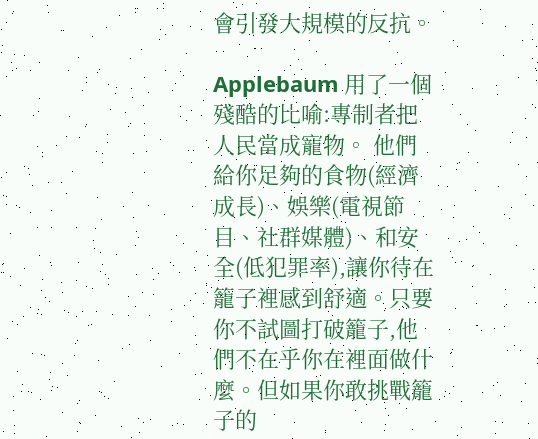會引發大規模的反抗。

Applebaum 用了一個殘酷的比喻:專制者把人民當成寵物。 他們給你足夠的食物(經濟成長)、娛樂(電視節目、社群媒體)、和安全(低犯罪率),讓你待在籠子裡感到舒適。只要你不試圖打破籠子,他們不在乎你在裡面做什麼。但如果你敢挑戰籠子的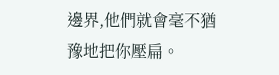邊界,他們就會毫不猶豫地把你壓扁。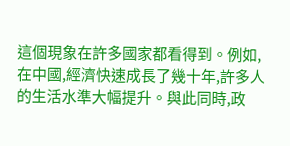這個現象在許多國家都看得到。例如,在中國,經濟快速成長了幾十年,許多人的生活水準大幅提升。與此同時,政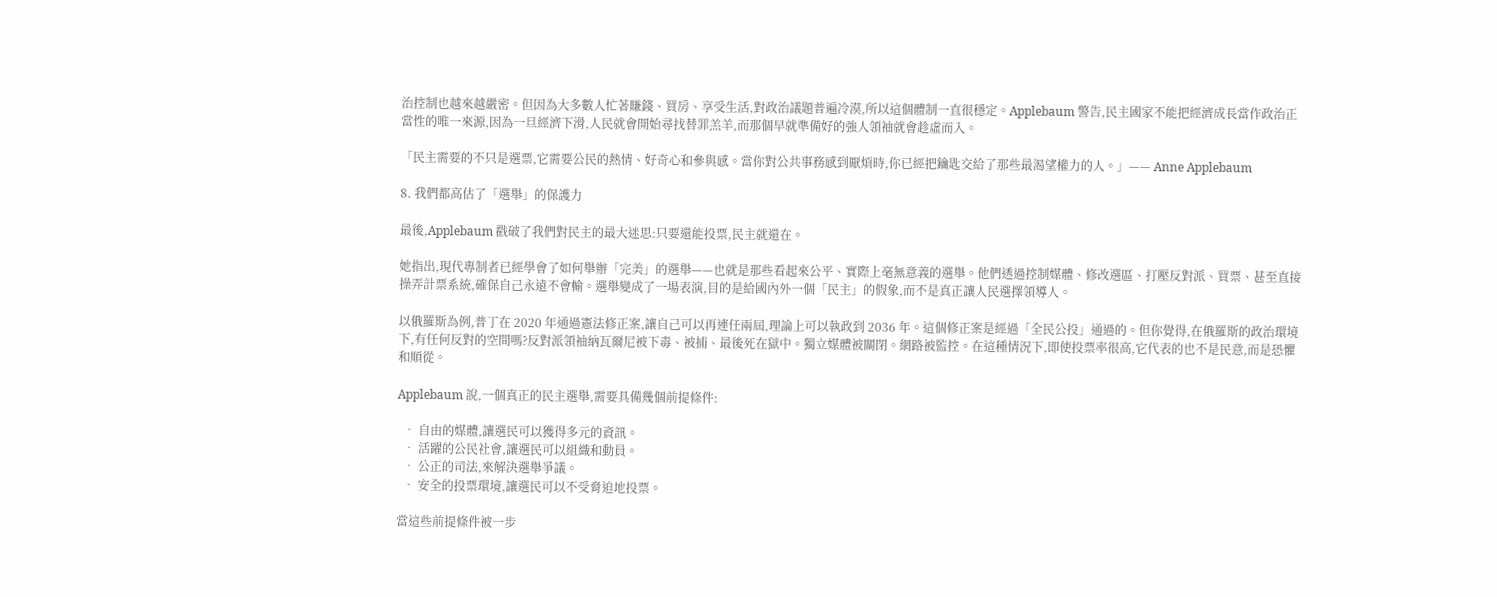治控制也越來越嚴密。但因為大多數人忙著賺錢、買房、享受生活,對政治議題普遍冷漠,所以這個體制一直很穩定。Applebaum 警告,民主國家不能把經濟成長當作政治正當性的唯一來源,因為一旦經濟下滑,人民就會開始尋找替罪羔羊,而那個早就準備好的強人領袖就會趁虛而入。

「民主需要的不只是選票,它需要公民的熱情、好奇心和參與感。當你對公共事務感到厭煩時,你已經把鑰匙交給了那些最渴望權力的人。」—— Anne Applebaum

8. 我們都高估了「選舉」的保護力

最後,Applebaum 戳破了我們對民主的最大迷思:只要還能投票,民主就還在。

她指出,現代專制者已經學會了如何舉辦「完美」的選舉——也就是那些看起來公平、實際上毫無意義的選舉。他們透過控制媒體、修改選區、打壓反對派、買票、甚至直接操弄計票系統,確保自己永遠不會輸。選舉變成了一場表演,目的是給國內外一個「民主」的假象,而不是真正讓人民選擇領導人。

以俄羅斯為例,普丁在 2020 年通過憲法修正案,讓自己可以再連任兩屆,理論上可以執政到 2036 年。這個修正案是經過「全民公投」通過的。但你覺得,在俄羅斯的政治環境下,有任何反對的空間嗎?反對派領袖納瓦爾尼被下毒、被捕、最後死在獄中。獨立媒體被關閉。網路被監控。在這種情況下,即使投票率很高,它代表的也不是民意,而是恐懼和順從。

Applebaum 說,一個真正的民主選舉,需要具備幾個前提條件:

  • 自由的媒體,讓選民可以獲得多元的資訊。
  • 活躍的公民社會,讓選民可以組織和動員。
  • 公正的司法,來解決選舉爭議。
  • 安全的投票環境,讓選民可以不受脅迫地投票。

當這些前提條件被一步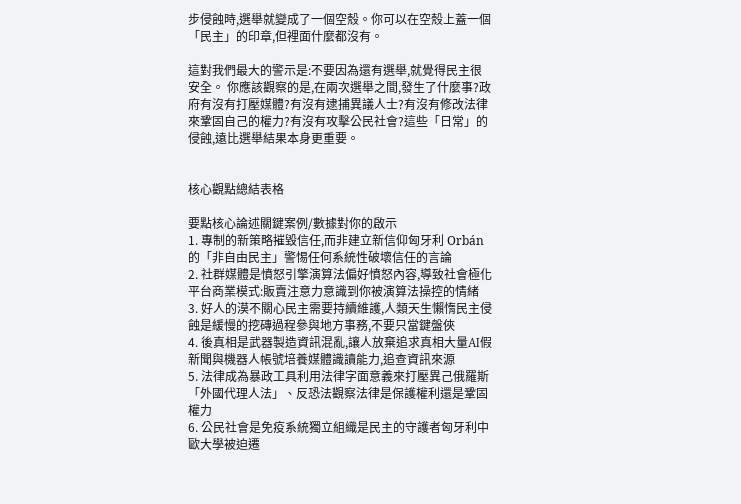步侵蝕時,選舉就變成了一個空殼。你可以在空殼上蓋一個「民主」的印章,但裡面什麼都沒有。

這對我們最大的警示是:不要因為還有選舉,就覺得民主很安全。 你應該觀察的是,在兩次選舉之間,發生了什麼事?政府有沒有打壓媒體?有沒有逮捕異議人士?有沒有修改法律來鞏固自己的權力?有沒有攻擊公民社會?這些「日常」的侵蝕,遠比選舉結果本身更重要。


核心觀點總結表格

要點核心論述關鍵案例/數據對你的啟示
1. 專制的新策略摧毀信任,而非建立新信仰匈牙利 Orbán 的「非自由民主」警惕任何系統性破壞信任的言論
2. 社群媒體是憤怒引擎演算法偏好憤怒內容,導致社會極化平台商業模式:販賣注意力意識到你被演算法操控的情緒
3. 好人的漠不關心民主需要持續維護,人類天生懶惰民主侵蝕是緩慢的挖磚過程參與地方事務,不要只當鍵盤俠
4. 後真相是武器製造資訊混亂,讓人放棄追求真相大量AI假新聞與機器人帳號培養媒體識讀能力,追查資訊來源
5. 法律成為暴政工具利用法律字面意義來打壓異己俄羅斯「外國代理人法」、反恐法觀察法律是保護權利還是鞏固權力
6. 公民社會是免疫系統獨立組織是民主的守護者匈牙利中歐大學被迫遷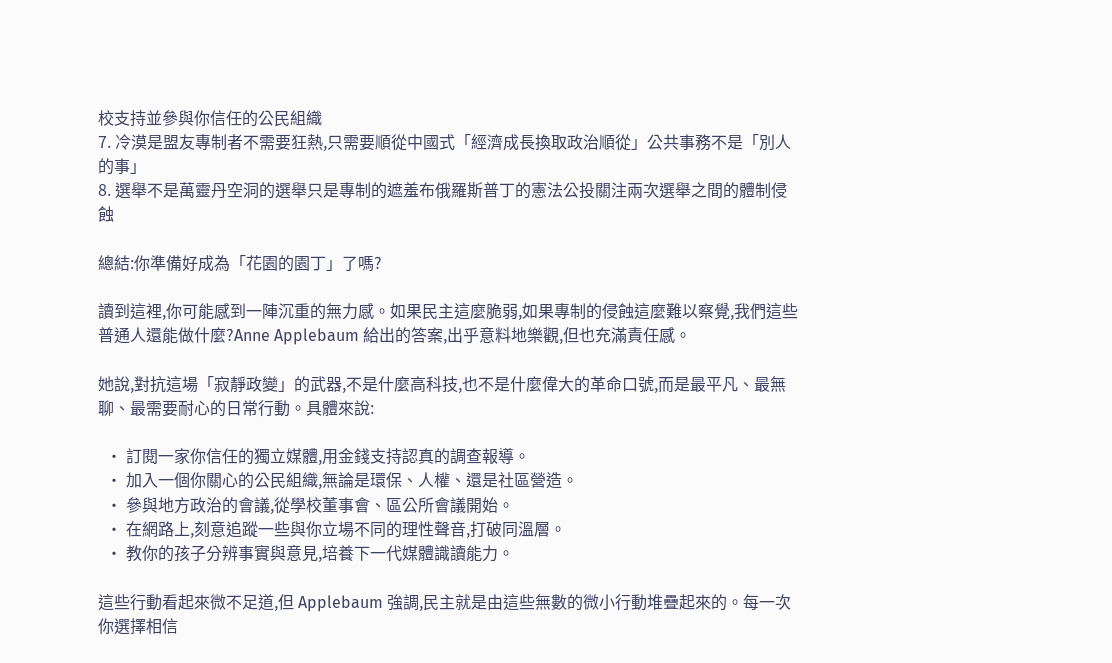校支持並參與你信任的公民組織
7. 冷漠是盟友專制者不需要狂熱,只需要順從中國式「經濟成長換取政治順從」公共事務不是「別人的事」
8. 選舉不是萬靈丹空洞的選舉只是專制的遮羞布俄羅斯普丁的憲法公投關注兩次選舉之間的體制侵蝕

總結:你準備好成為「花園的園丁」了嗎?

讀到這裡,你可能感到一陣沉重的無力感。如果民主這麼脆弱,如果專制的侵蝕這麼難以察覺,我們這些普通人還能做什麼?Anne Applebaum 給出的答案,出乎意料地樂觀,但也充滿責任感。

她說,對抗這場「寂靜政變」的武器,不是什麼高科技,也不是什麼偉大的革命口號,而是最平凡、最無聊、最需要耐心的日常行動。具體來說:

  • 訂閱一家你信任的獨立媒體,用金錢支持認真的調查報導。
  • 加入一個你關心的公民組織,無論是環保、人權、還是社區營造。
  • 參與地方政治的會議,從學校董事會、區公所會議開始。
  • 在網路上,刻意追蹤一些與你立場不同的理性聲音,打破同溫層。
  • 教你的孩子分辨事實與意見,培養下一代媒體識讀能力。

這些行動看起來微不足道,但 Applebaum 強調,民主就是由這些無數的微小行動堆疊起來的。每一次你選擇相信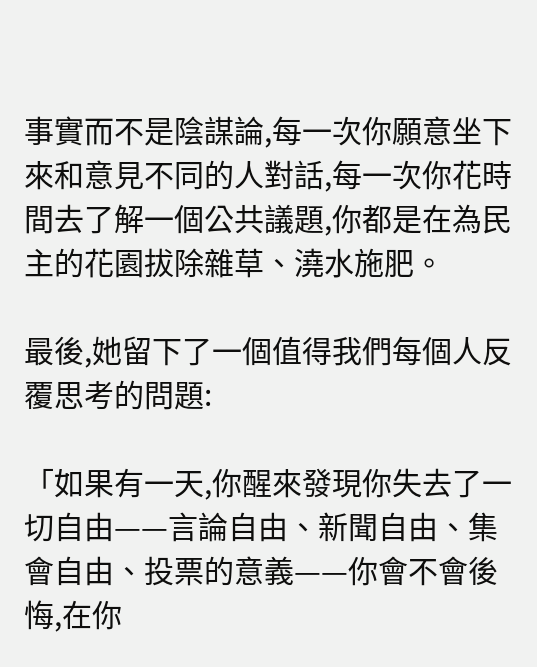事實而不是陰謀論,每一次你願意坐下來和意見不同的人對話,每一次你花時間去了解一個公共議題,你都是在為民主的花園拔除雜草、澆水施肥。

最後,她留下了一個值得我們每個人反覆思考的問題:

「如果有一天,你醒來發現你失去了一切自由——言論自由、新聞自由、集會自由、投票的意義——你會不會後悔,在你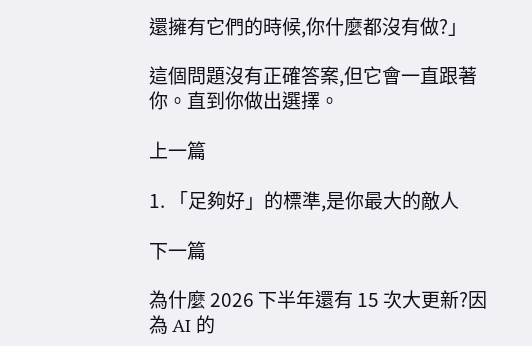還擁有它們的時候,你什麼都沒有做?」

這個問題沒有正確答案,但它會一直跟著你。直到你做出選擇。

上一篇

1. 「足夠好」的標準,是你最大的敵人

下一篇

為什麼 2026 下半年還有 15 次大更新?因為 AI 的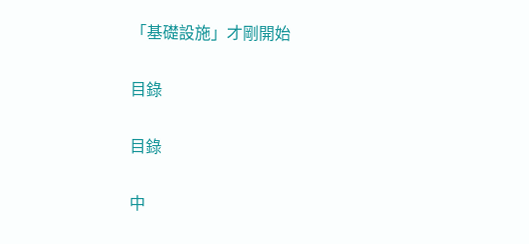「基礎設施」才剛開始

目錄

目錄

中